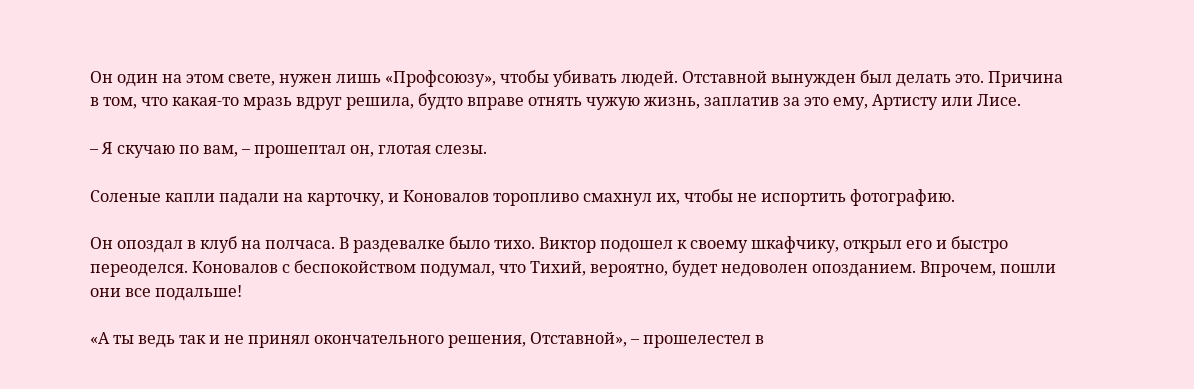Он один на этом свете, нужен лишь «Профсоюзу», чтобы убивать людей. Отставной вынужден был делать это. Причина в том, что какая-то мразь вдруг решила, будто вправе отнять чужую жизнь, заплатив за это ему, Артисту или Лисе.

– Я скучаю по вам, – прошептал он, глотая слезы.

Соленые капли падали на карточку, и Коновалов торопливо смахнул их, чтобы не испортить фотографию.

Он опоздал в клуб на полчаса. В раздевалке было тихо. Виктор подошел к своему шкафчику, открыл его и быстро переоделся. Коновалов с беспокойством подумал, что Тихий, вероятно, будет недоволен опозданием. Впрочем, пошли они все подальше!

«А ты ведь так и не принял окончательного решения, Отставной», – прошелестел в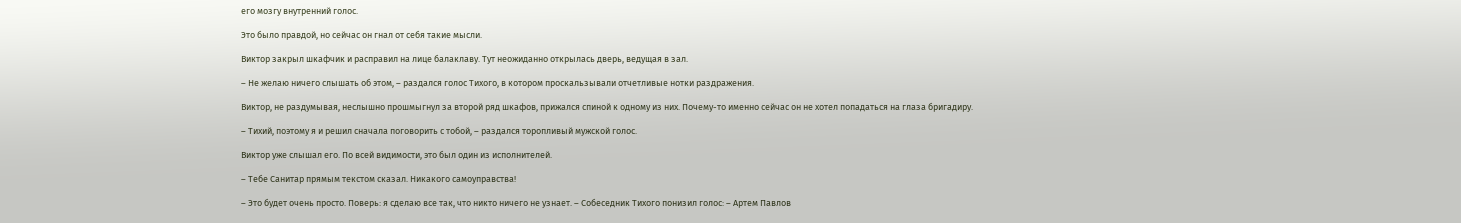его мозгу внутренний голос.

Это было правдой, но сейчас он гнал от себя такие мысли.

Виктор закрыл шкафчик и расправил на лице балаклаву. Тут неожиданно открылась дверь, ведущая в зал.

– Не желаю ничего слышать об этом, – раздался голос Тихого, в котором проскальзывали отчетливые нотки раздражения.

Виктор, не раздумывая, неслышно прошмыгнул за второй ряд шкафов, прижался спиной к одному из них. Почему-то именно сейчас он не хотел попадаться на глаза бригадиру.

– Тихий, поэтому я и решил сначала поговорить с тобой, – раздался торопливый мужской голос.

Виктор уже слышал его. По всей видимости, это был один из исполнителей.

– Тебе Санитар прямым текстом сказал. Никакого самоуправства!

– Это будет очень просто. Поверь: я сделаю все так, что никто ничего не узнает. – Собеседник Тихого понизил голос: – Артем Павлов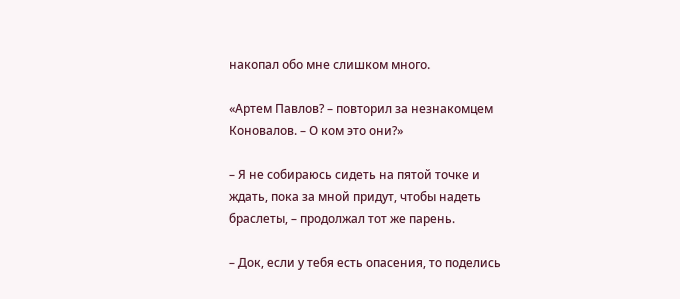накопал обо мне слишком много.

«Артем Павлов? – повторил за незнакомцем Коновалов. – О ком это они?»

– Я не собираюсь сидеть на пятой точке и ждать, пока за мной придут, чтобы надеть браслеты, – продолжал тот же парень.

– Док, если у тебя есть опасения, то поделись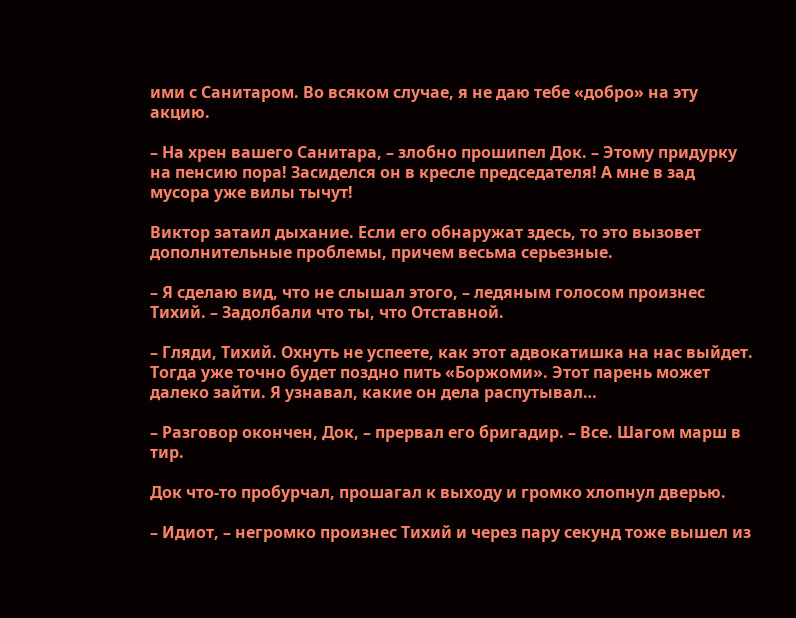ими с Санитаром. Во всяком случае, я не даю тебе «добро» на эту акцию.

– На хрен вашего Санитара, – злобно прошипел Док. – Этому придурку на пенсию пора! Засиделся он в кресле председателя! А мне в зад мусора уже вилы тычут!

Виктор затаил дыхание. Если его обнаружат здесь, то это вызовет дополнительные проблемы, причем весьма серьезные.

– Я сделаю вид, что не слышал этого, – ледяным голосом произнес Тихий. – Задолбали что ты, что Отставной.

– Гляди, Тихий. Охнуть не успеете, как этот адвокатишка на нас выйдет. Тогда уже точно будет поздно пить «Боржоми». Этот парень может далеко зайти. Я узнавал, какие он дела распутывал…

– Разговор окончен, Док, – прервал его бригадир. – Все. Шагом марш в тир.

Док что-то пробурчал, прошагал к выходу и громко хлопнул дверью.

– Идиот, – негромко произнес Тихий и через пару секунд тоже вышел из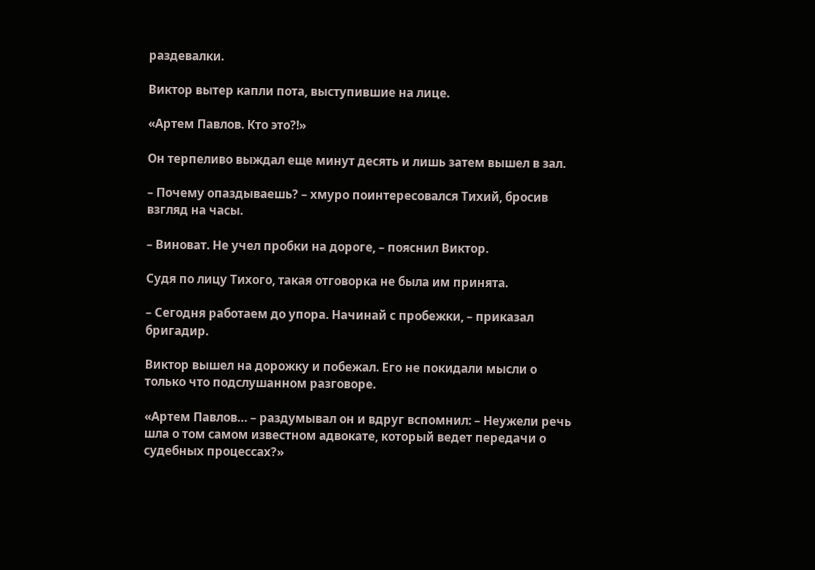раздевалки.

Виктор вытер капли пота, выступившие на лице.

«Артем Павлов. Кто это?!»

Он терпеливо выждал еще минут десять и лишь затем вышел в зал.

– Почему опаздываешь? – хмуро поинтересовался Тихий, бросив взгляд на часы.

– Виноват. Не учел пробки на дороге, – пояснил Виктор.

Судя по лицу Тихого, такая отговорка не была им принята.

– Сегодня работаем до упора. Начинай с пробежки, – приказал бригадир.

Виктор вышел на дорожку и побежал. Его не покидали мысли о только что подслушанном разговоре.

«Артем Павлов… – раздумывал он и вдруг вспомнил: – Неужели речь шла о том самом известном адвокате, который ведет передачи о судебных процессах?»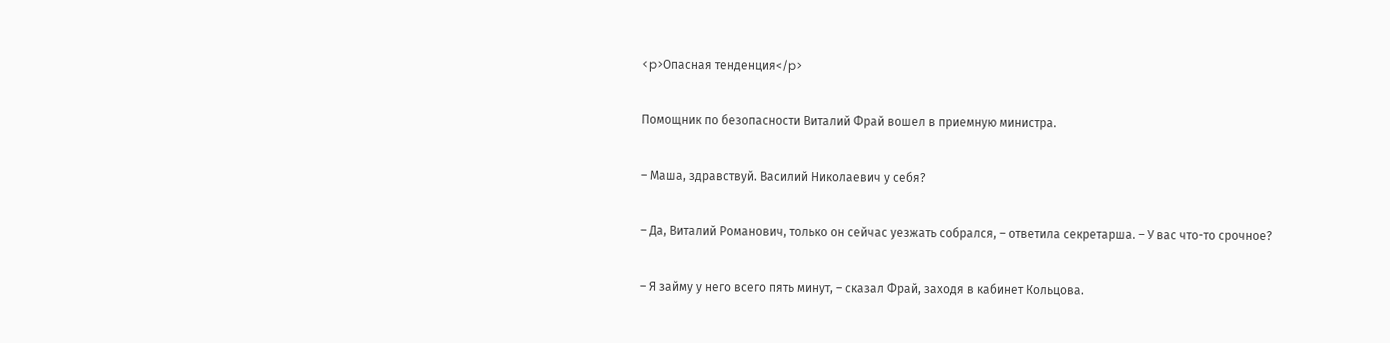<p>Опасная тенденция</p>

Помощник по безопасности Виталий Фрай вошел в приемную министра.

– Маша, здравствуй. Василий Николаевич у себя?

– Да, Виталий Романович, только он сейчас уезжать собрался, – ответила секретарша. – У вас что-то срочное?

– Я займу у него всего пять минут, – сказал Фрай, заходя в кабинет Кольцова.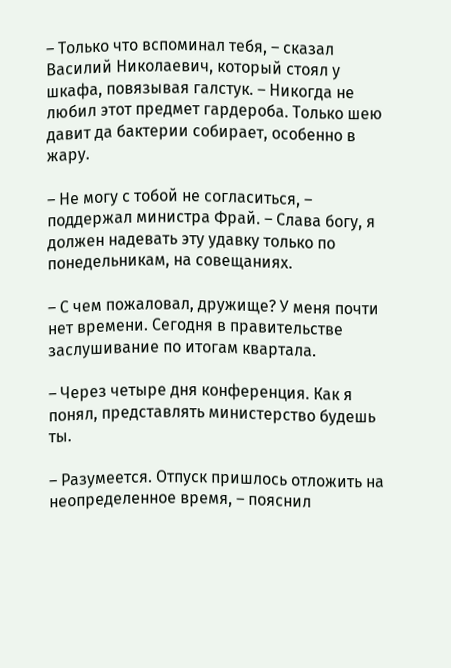– Только что вспоминал тебя, – сказал Василий Николаевич, который стоял у шкафа, повязывая галстук. – Никогда не любил этот предмет гардероба. Только шею давит да бактерии собирает, особенно в жару.

– Не могу с тобой не согласиться, – поддержал министра Фрай. – Слава богу, я должен надевать эту удавку только по понедельникам, на совещаниях.

– С чем пожаловал, дружище? У меня почти нет времени. Сегодня в правительстве заслушивание по итогам квартала.

– Через четыре дня конференция. Как я понял, представлять министерство будешь ты.

– Разумеется. Отпуск пришлось отложить на неопределенное время, – пояснил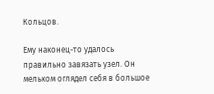Кольцов.

Ему наконец-то удалось правильно завязать узел. Он мельком оглядел себя в большое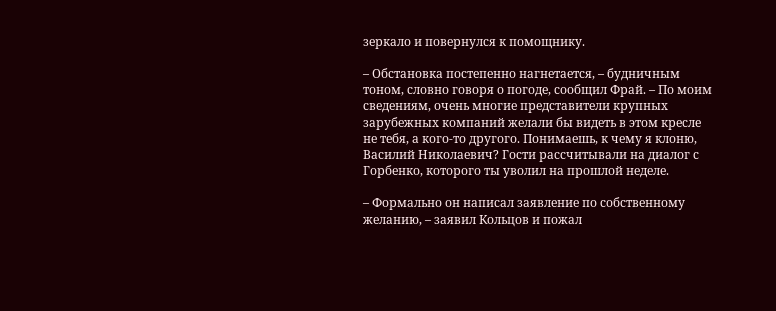зеркало и повернулся к помощнику.

– Обстановка постепенно нагнетается, – будничным тоном, словно говоря о погоде, сообщил Фрай. – По моим сведениям, очень многие представители крупных зарубежных компаний желали бы видеть в этом кресле не тебя, а кого-то другого. Понимаешь, к чему я клоню, Василий Николаевич? Гости рассчитывали на диалог с Горбенко, которого ты уволил на прошлой неделе.

– Формально он написал заявление по собственному желанию, – заявил Кольцов и пожал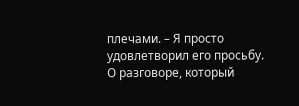плечами. – Я просто удовлетворил его просьбу. О разговоре, который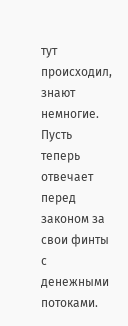тут происходил, знают немногие. Пусть теперь отвечает перед законом за свои финты с денежными потоками.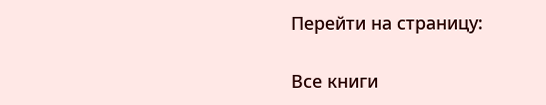Перейти на страницу:

Все книги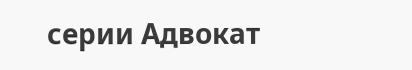серии Адвокат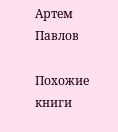Артем Павлов

Похожие книги